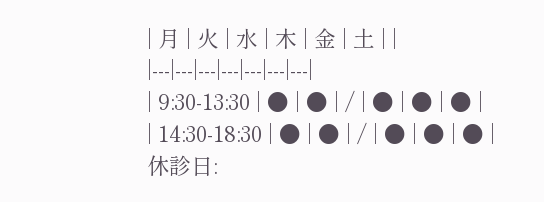| 月 | 火 | 水 | 木 | 金 | 土 | |
|---|---|---|---|---|---|---|
| 9:30-13:30 | ● | ● | / | ● | ● | ● |
| 14:30-18:30 | ● | ● | / | ● | ● | ● |
休診日: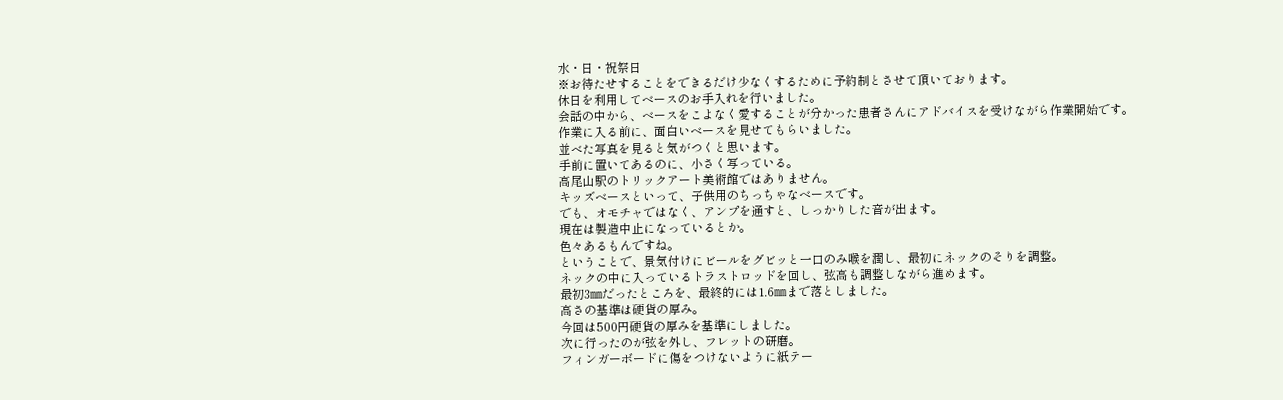水・日・祝祭日
※お待たせすることをできるだけ少なくするために予約制とさせて頂いております。
休日を利用してベースのお手入れを行いました。
会話の中から、ベースをこよなく愛することが分かった患者さんにアドバイスを受けながら作業開始です。
作業に入る前に、面白いベースを見せてもらいました。
並べた写真を見ると気がつくと思います。
手前に置いてあるのに、小さく写っている。
高尾山駅のトリックアート美術館ではありません。
キッズベースといって、子供用のちっちゃなベースです。
でも、オモチャではなく、アンプを通すと、しっかりした音が出ます。
現在は製造中止になっているとか。
色々あるもんですね。
ということで、景気付けにビールをグビッと一口のみ喉を潤し、最初にネックのそりを調整。
ネックの中に入っているトラストロッドを回し、弦高も調整しながら進めます。
最初3㎜だったところを、最終的には1.6㎜まで落としました。
高さの基準は硬貨の厚み。
今回は500円硬貨の厚みを基準にしました。
次に行ったのが弦を外し、フレットの研磨。
フィンガーボードに傷をつけないように紙テー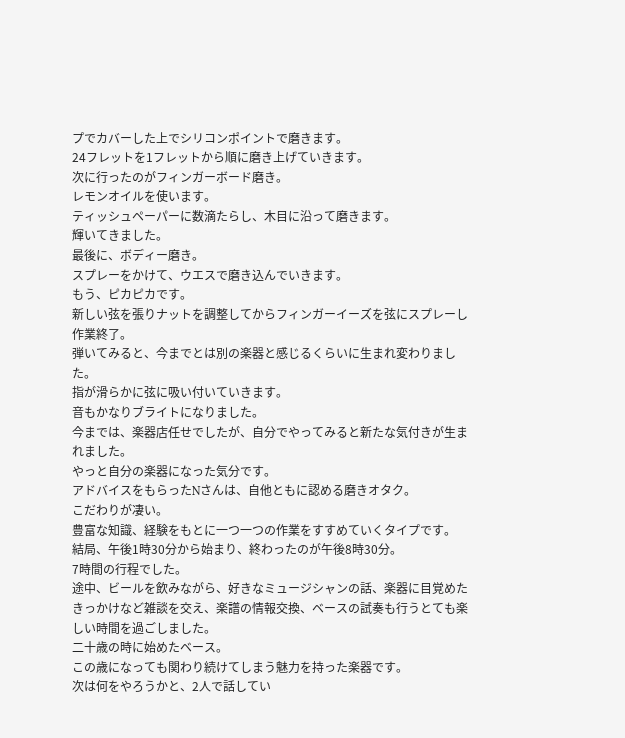プでカバーした上でシリコンポイントで磨きます。
24フレットを1フレットから順に磨き上げていきます。
次に行ったのがフィンガーボード磨き。
レモンオイルを使います。
ティッシュペーパーに数滴たらし、木目に沿って磨きます。
輝いてきました。
最後に、ボディー磨き。
スプレーをかけて、ウエスで磨き込んでいきます。
もう、ピカピカです。
新しい弦を張りナットを調整してからフィンガーイーズを弦にスプレーし作業終了。
弾いてみると、今までとは別の楽器と感じるくらいに生まれ変わりました。
指が滑らかに弦に吸い付いていきます。
音もかなりブライトになりました。
今までは、楽器店任せでしたが、自分でやってみると新たな気付きが生まれました。
やっと自分の楽器になった気分です。
アドバイスをもらったNさんは、自他ともに認める磨きオタク。
こだわりが凄い。
豊富な知識、経験をもとに一つ一つの作業をすすめていくタイプです。
結局、午後1時30分から始まり、終わったのが午後8時30分。
7時間の行程でした。
途中、ビールを飲みながら、好きなミュージシャンの話、楽器に目覚めたきっかけなど雑談を交え、楽譜の情報交換、ベースの試奏も行うとても楽しい時間を過ごしました。
二十歳の時に始めたベース。
この歳になっても関わり続けてしまう魅力を持った楽器です。
次は何をやろうかと、2人で話してい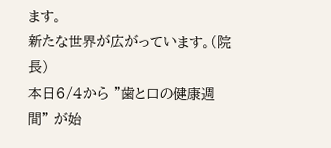ます。
新たな世界が広がっています。(院長)
本日6/4から ”歯と口の健康週間” が始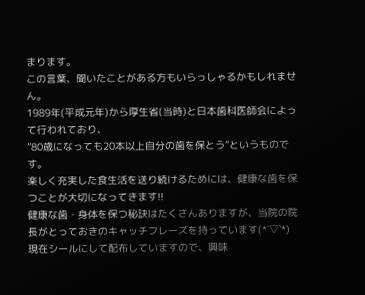まります。
この言葉、聞いたことがある方もいらっしゃるかもしれません。
1989年(平成元年)から厚生省(当時)と日本歯科医師会によって行われており、
”80歳になっても20本以上自分の歯を保とう”というものです。
楽しく充実した食生活を送り続けるためには、健康な歯を保つことが大切になってきます!!
健康な歯・身体を保つ秘訣はたくさんありますが、当院の院長がとっておきのキャッチフレーズを持っています(*´▽`*)
現在シールにして配布していますので、興味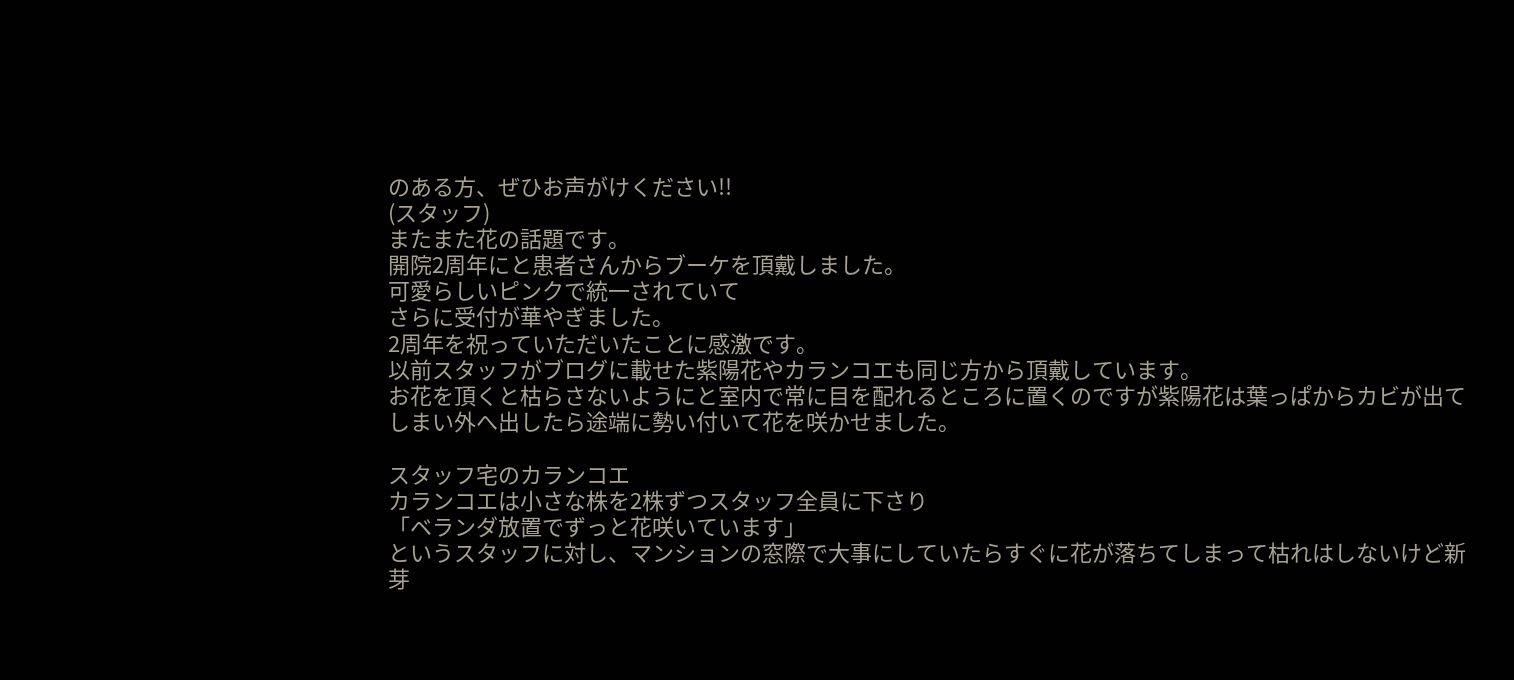のある方、ぜひお声がけください!!
(スタッフ)
またまた花の話題です。
開院2周年にと患者さんからブーケを頂戴しました。
可愛らしいピンクで統一されていて
さらに受付が華やぎました。
2周年を祝っていただいたことに感激です。
以前スタッフがブログに載せた紫陽花やカランコエも同じ方から頂戴しています。
お花を頂くと枯らさないようにと室内で常に目を配れるところに置くのですが紫陽花は葉っぱからカビが出てしまい外へ出したら途端に勢い付いて花を咲かせました。

スタッフ宅のカランコエ
カランコエは小さな株を2株ずつスタッフ全員に下さり
「ベランダ放置でずっと花咲いています」
というスタッフに対し、マンションの窓際で大事にしていたらすぐに花が落ちてしまって枯れはしないけど新芽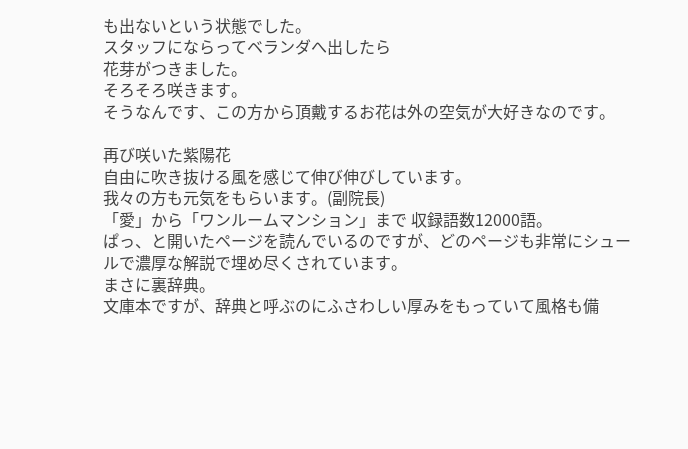も出ないという状態でした。
スタッフにならってベランダへ出したら
花芽がつきました。
そろそろ咲きます。
そうなんです、この方から頂戴するお花は外の空気が大好きなのです。

再び咲いた紫陽花
自由に吹き抜ける風を感じて伸び伸びしています。
我々の方も元気をもらいます。(副院長)
「愛」から「ワンルームマンション」まで 収録語数12000語。
ぱっ、と開いたページを読んでいるのですが、どのページも非常にシュールで濃厚な解説で埋め尽くされています。
まさに裏辞典。
文庫本ですが、辞典と呼ぶのにふさわしい厚みをもっていて風格も備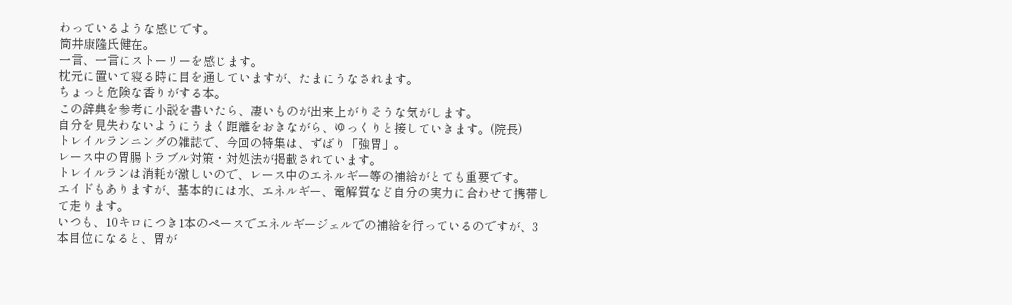わっているような感じです。
筒井康隆氏健在。
一言、一言にストーリーを感じます。
枕元に置いて寝る時に目を通していますが、たまにうなされます。
ちょっと危険な香りがする本。
この辞典を参考に小説を書いたら、凄いものが出来上がりそうな気がします。
自分を見失わないようにうまく距離をおきながら、ゆっくりと接していきます。(院長)
トレイルランニングの雑誌で、今回の特集は、ずばり「強胃」。
レース中の胃腸トラブル対策・対処法が掲載されています。
トレイルランは消耗が激しいので、レース中のエネルギー等の補給がとても重要です。
エイドもありますが、基本的には水、エネルギー、電解質など自分の実力に合わせて携帯して走ります。
いつも、10キロにつき1本のペースでエネルギージェルでの補給を行っているのですが、3本目位になると、胃が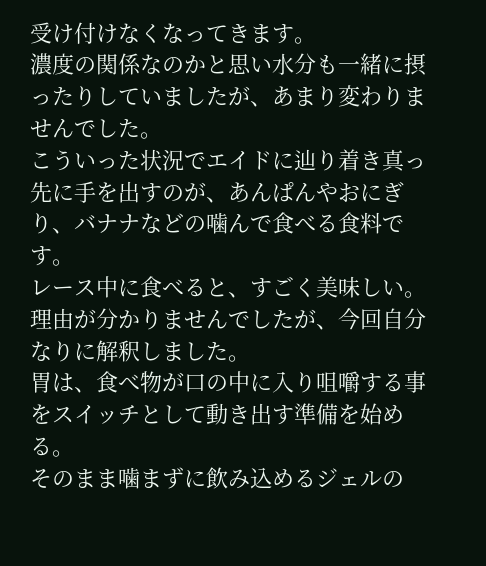受け付けなくなってきます。
濃度の関係なのかと思い水分も一緒に摂ったりしていましたが、あまり変わりませんでした。
こういった状況でエイドに辿り着き真っ先に手を出すのが、あんぱんやおにぎり、バナナなどの噛んで食べる食料です。
レース中に食べると、すごく美味しい。
理由が分かりませんでしたが、今回自分なりに解釈しました。
胃は、食べ物が口の中に入り咀嚼する事をスイッチとして動き出す準備を始める。
そのまま噛まずに飲み込めるジェルの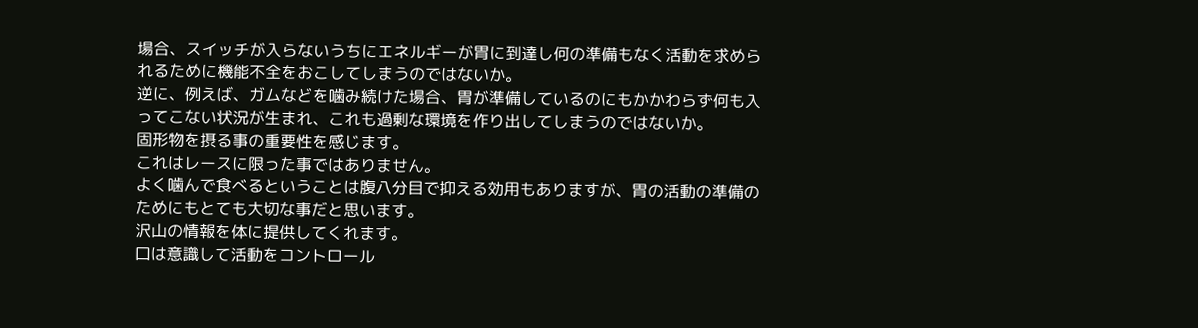場合、スイッチが入らないうちにエネルギーが胃に到達し何の準備もなく活動を求められるために機能不全をおこしてしまうのではないか。
逆に、例えば、ガムなどを噛み続けた場合、胃が準備しているのにもかかわらず何も入ってこない状況が生まれ、これも過剰な環境を作り出してしまうのではないか。
固形物を摂る事の重要性を感じます。
これはレースに限った事ではありません。
よく噛んで食べるということは腹八分目で抑える効用もありますが、胃の活動の準備のためにもとても大切な事だと思います。
沢山の情報を体に提供してくれます。
口は意識して活動をコントロール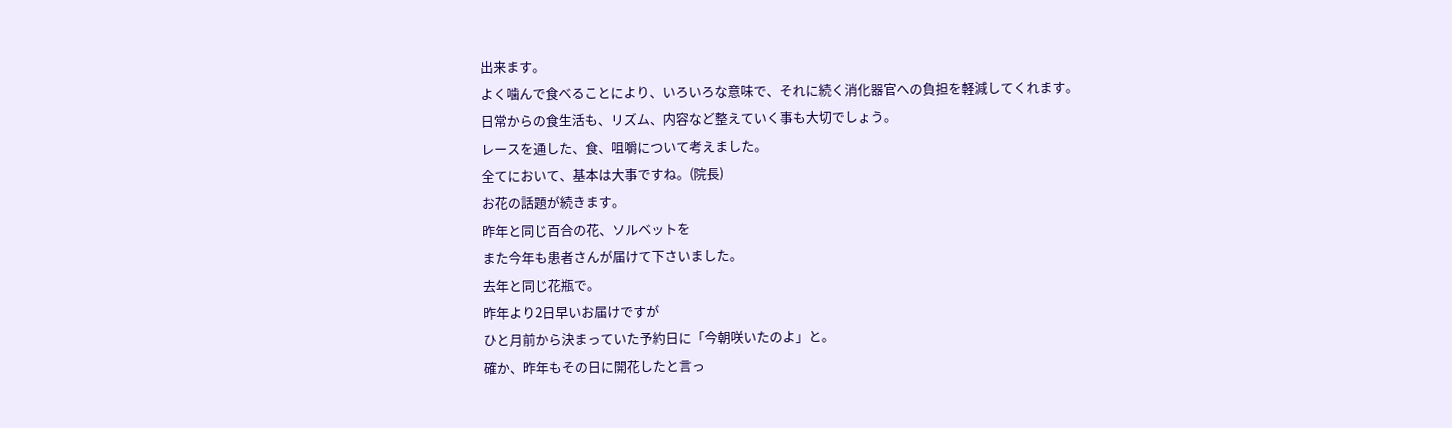出来ます。
よく噛んで食べることにより、いろいろな意味で、それに続く消化器官への負担を軽減してくれます。
日常からの食生活も、リズム、内容など整えていく事も大切でしょう。
レースを通した、食、咀嚼について考えました。
全てにおいて、基本は大事ですね。(院長)
お花の話題が続きます。
昨年と同じ百合の花、ソルベットを
また今年も患者さんが届けて下さいました。
去年と同じ花瓶で。
昨年より2日早いお届けですが
ひと月前から決まっていた予約日に「今朝咲いたのよ」と。
確か、昨年もその日に開花したと言っ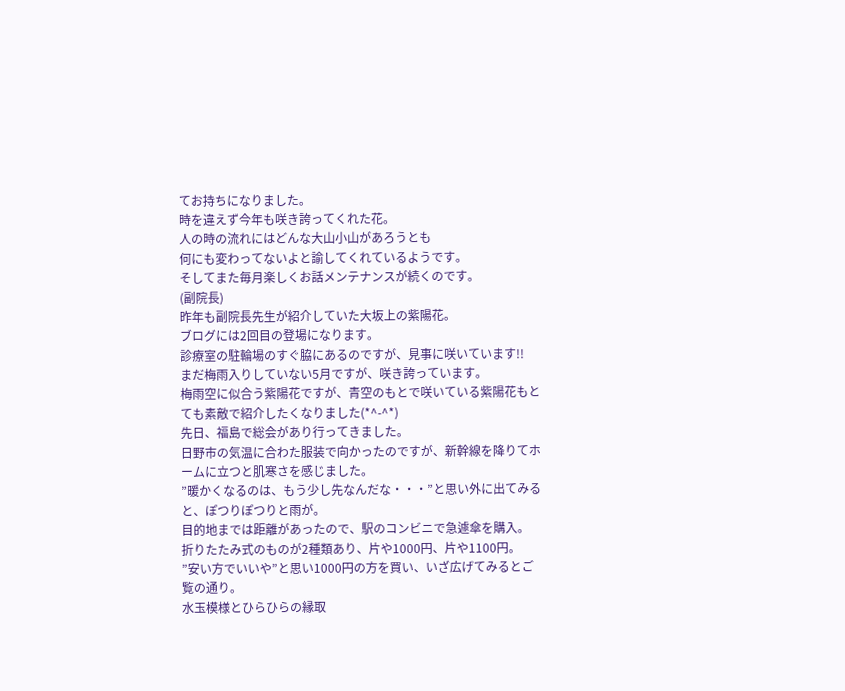てお持ちになりました。
時を違えず今年も咲き誇ってくれた花。
人の時の流れにはどんな大山小山があろうとも
何にも変わってないよと諭してくれているようです。
そしてまた毎月楽しくお話メンテナンスが続くのです。
(副院長)
昨年も副院長先生が紹介していた大坂上の紫陽花。
ブログには2回目の登場になります。
診療室の駐輪場のすぐ脇にあるのですが、見事に咲いています!!
まだ梅雨入りしていない5月ですが、咲き誇っています。
梅雨空に似合う紫陽花ですが、青空のもとで咲いている紫陽花もとても素敵で紹介したくなりました(*^-^*)
先日、福島で総会があり行ってきました。
日野市の気温に合わた服装で向かったのですが、新幹線を降りてホームに立つと肌寒さを感じました。
”暖かくなるのは、もう少し先なんだな・・・”と思い外に出てみると、ぽつりぽつりと雨が。
目的地までは距離があったので、駅のコンビニで急遽傘を購入。
折りたたみ式のものが2種類あり、片や1000円、片や1100円。
”安い方でいいや”と思い1000円の方を買い、いざ広げてみるとご覧の通り。
水玉模様とひらひらの縁取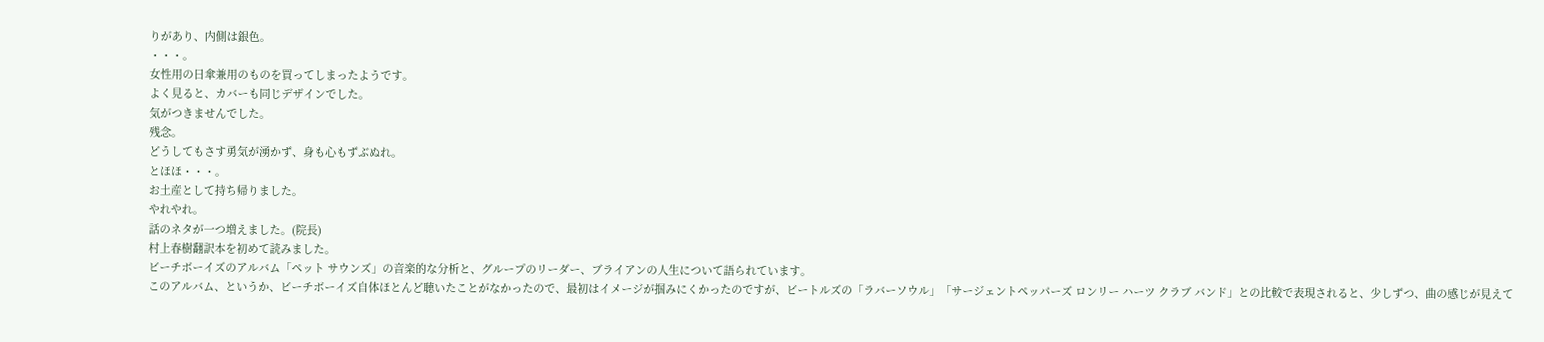りがあり、内側は銀色。
・・・。
女性用の日傘兼用のものを買ってしまったようです。
よく見ると、カバーも同じデザインでした。
気がつきませんでした。
残念。
どうしてもさす勇気が湧かず、身も心もずぶぬれ。
とほほ・・・。
お土産として持ち帰りました。
やれやれ。
話のネタが一つ増えました。(院長)
村上春樹翻訳本を初めて読みました。
ビーチボーイズのアルバム「ペット サウンズ」の音楽的な分析と、グループのリーダー、ブライアンの人生について語られています。
このアルバム、というか、ビーチボーイズ自体ほとんど聴いたことがなかったので、最初はイメージが掴みにくかったのですが、ビートルズの「ラバーソウル」「サージェントペッパーズ ロンリー ハーツ クラブ バンド」との比較で表現されると、少しずつ、曲の感じが見えて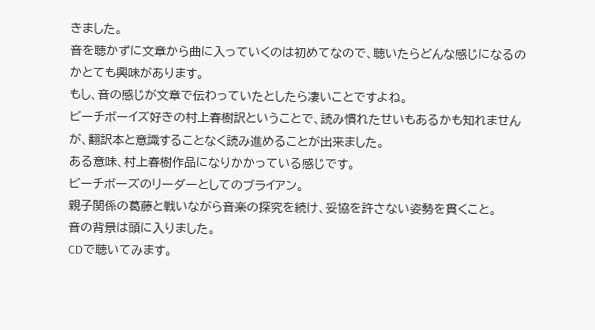きました。
音を聴かずに文章から曲に入っていくのは初めてなので、聴いたらどんな感じになるのかとても興味があります。
もし、音の感じが文章で伝わっていたとしたら凄いことですよね。
ビーチボーイズ好きの村上春樹訳ということで、読み慣れたせいもあるかも知れませんが、翻訳本と意識することなく読み進めることが出来ました。
ある意味、村上春樹作品になりかかっている感じです。
ビーチボーズのリーダーとしてのブライアン。
親子関係の葛藤と戦いながら音楽の探究を続け、妥協を許さない姿勢を貫くこと。
音の背景は頭に入りました。
CDで聴いてみます。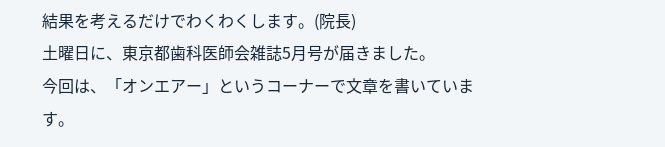結果を考えるだけでわくわくします。(院長)
土曜日に、東京都歯科医師会雑誌5月号が届きました。
今回は、「オンエアー」というコーナーで文章を書いています。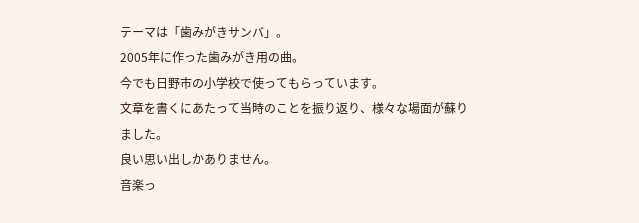テーマは「歯みがきサンバ」。
2005年に作った歯みがき用の曲。
今でも日野市の小学校で使ってもらっています。
文章を書くにあたって当時のことを振り返り、様々な場面が蘇りました。
良い思い出しかありません。
音楽っ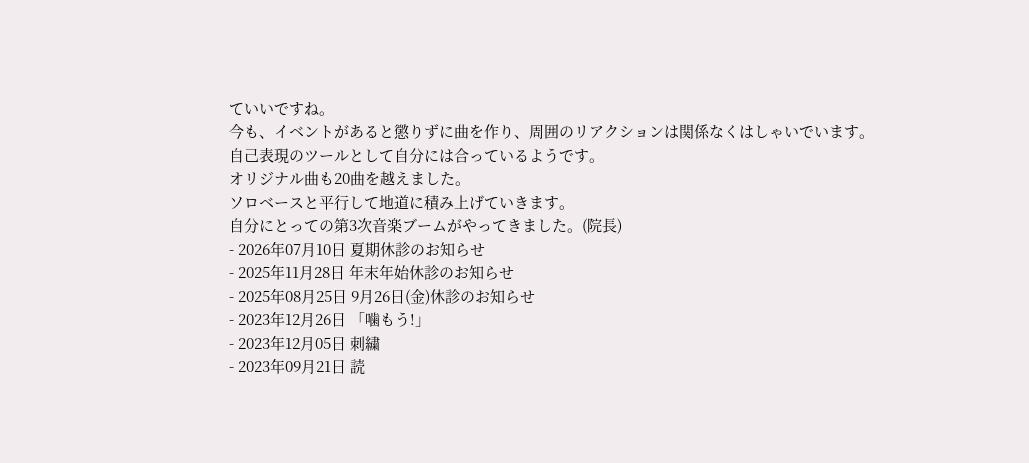ていいですね。
今も、イベントがあると懲りずに曲を作り、周囲のリアクションは関係なくはしゃいでいます。
自己表現のツールとして自分には合っているようです。
オリジナル曲も20曲を越えました。
ソロベースと平行して地道に積み上げていきます。
自分にとっての第3次音楽ブームがやってきました。(院長)
- 2026年07月10日 夏期休診のお知らせ
- 2025年11月28日 年末年始休診のお知らせ
- 2025年08月25日 9月26日(金)休診のお知らせ
- 2023年12月26日 「噛もう!」
- 2023年12月05日 刺繍
- 2023年09月21日 読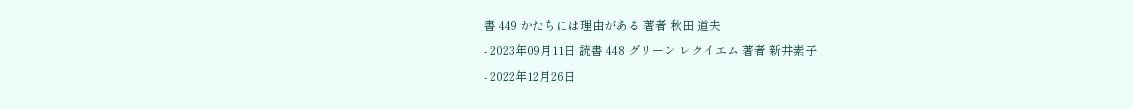書 449 かたちには理由がある 著者 秋田 道夫
- 2023年09月11日 読書 448 グリーン レクイエム 著者 新井素子
- 2022年12月26日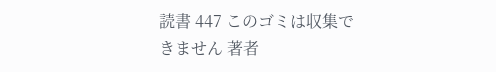読書 447 このゴミは収集できません 著者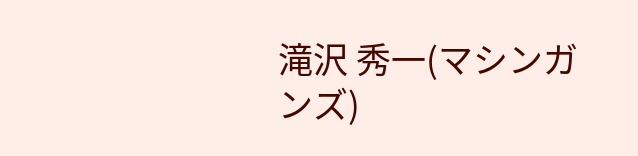滝沢 秀一(マシンガンズ)